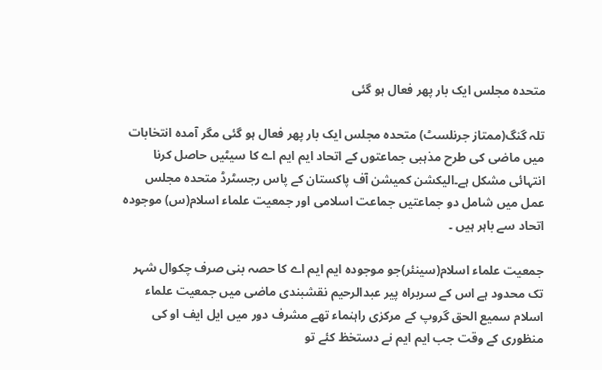متحدہ مجلس ایک بار پھر فعال ہو گئی

تلہ گنگ(ممتاز جرنلسٹ) متحدہ مجلس ایک بار پھر فعال ہو گئی مگر آمدہ انتخابات میں ماضی کی طرح مذہبی جماعتوں کے اتحاد ایم ایم اے کا سیٹیں حاصل کرنا انتہائی مشکل ہے۔الیکشن کمیشن آف پاکستان کے پاس رجسٹرڈ متحدہ مجلس عمل میں شامل دو جماعتیں جماعت اسلامی اور جمعیت علماء اسلام(س) موجودہ اتحاد سے باہر ہیں ۔

جمعیت علماء اسلام(سینئر)جو موجودہ ایم ایم اے کا حصہ بنی صرف چکوال شہر تک محدود ہے اس کے سربراہ پیر عبدالرحیم نقشبندی ماضی میں جمعیت علماء اسلام سمیع الحق گروپ کے مرکزی راہنماء تھے مشرف دور میں ایل ایف او کی منظوری کے وقت جب ایم ایم نے دستخظ کئے تو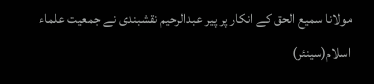مولانا سمیع الحق کے انکار پر پیر عبدالرحیم نقشبندی نے جمعیت علماء اسلام(سینئر)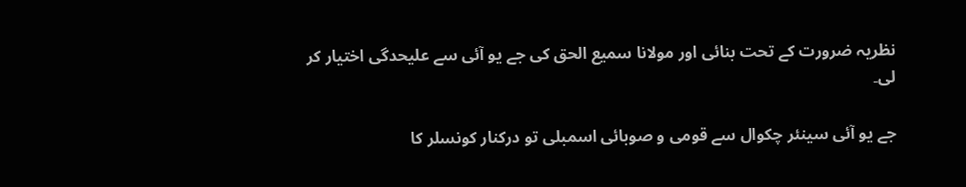نظریہ ضرورت کے تحت بنائی اور مولانا سمیع الحق کی جے یو آئی سے علیحدگی اختیار کر لی۔

جے یو آئی سینئر چکوال سے قومی و صوبائی اسمبلی تو درکنار کونسلر کا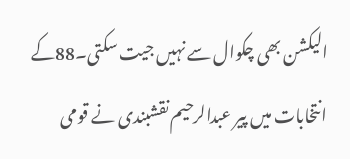الیکشن بھی چکوال سے نہیں جیت سکتی۔88کے انتخابات میں پیر عبدالرحیم نقشبندی نے قومی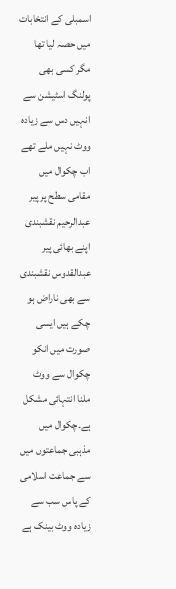اسمبلی کے انتخابات میں حصہ لیا تھا مگر کسی بھی پولنگ اسٹیشن سے انہیں دس سے زیادہ ووٹ نہیں ملے تھے اب چکوال میں مقامی سطح پر پیر عبدالرحیم نقشبندی اپنے بھائی پیر عبدالقدوس نقشبندی سے بھی ناراض ہو چکے ہیں ایسی صورت میں انکو چکوال سے ووٹ ملنا انتہائی مشکل ہے۔چکوال میں مذہبی جماعتوں میں سے جماعت اسلامی کے پاس سب سے زیادہ ووٹ بینک ہے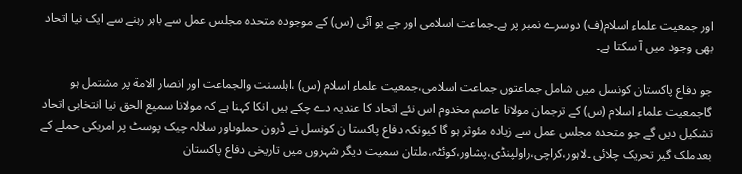اور جمعیت علماء اسلام(ف) دوسرے نمبر پر ہے۔جماعت اسلامی اور جے یو آئی (س) کے موجودہ متحدہ مجلس عمل سے باہر رہنے سے ایک نیا اتحاد بھی وجود میں آ سکتا ہے۔

جو دفاع پاکستان کونسل میں شامل جماعتوں جماعت اسلامی،جمعیت علماء اسلام (س) ،اہلسنت والجماعت اور انصار الامة پر مشتمل ہو گاجمعیت علماء اسلام (س) کے ترجمان مولانا عاصم مخدوم اس نئے اتحاد کا عندیہ دے چکے ہیں انکا کہنا ہے کہ مولانا سمیع الحق نیا انتخابی اتحاد تشکیل دیں گے جو متحدہ مجلس عمل سے زیادہ مئوثر ہو گا کیونکہ دفاع پاکستا ن کونسل نے ڈرون حملوںاور سلالہ چیک پوسٹ پر امریکی حملے کے بعدملک گیر تحریک چلائی ۔لاہور،کراچی،راولپنڈی،پشاور،کوئٹہ،ملتان سمیت دیگر شہروں میں تاریخی دفاع پاکستان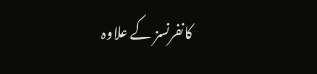کانفرنسز کے علاوہ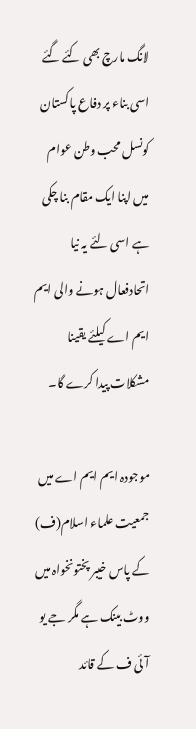لانگ مارچ بھی کئے گئے اسی بناء پر دفاع پاکستان کونسل محب وطن عوام میں اپنا ایک مقام بنا چکی ہے اسی لئے یہ نیا اتحادفعال ہونے والی ایم ایم اے کیلئے یقینا مشکلات پیدا کرے گا۔

موجودہ ایم ایم اے میں جمعیت علماء اسلام(ف) کے پاس خیبر پختونخواہ میں ووٹ بینک ہے مگر جے یو آئی ف کے قائد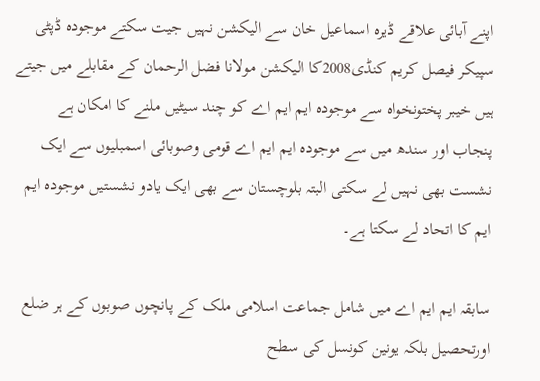اپنے آبائی علاقے ڈیرہ اسماعیل خان سے الیکشن نہیں جیت سکتے موجودہ ڈپٹی سپیکر فیصل کریم کنڈی2008کا الیکشن مولانا فضل الرحمان کے مقابلے میں جیتے ہیں خیبر پختونخواہ سے موجودہ ایم ایم اے کو چند سیٹیں ملنے کا امکان ہے پنجاب اور سندھ میں سے موجودہ ایم ایم اے قومی وصوبائی اسمبلیوں سے ایک نشست بھی نہیں لے سکتی البتہ بلوچستان سے بھی ایک یادو نشستیں موجودہ ایم ایم کا اتحاد لے سکتا ہے۔

سابقہ ایم ایم اے میں شامل جماعت اسلامی ملک کے پانچوں صوبوں کے ہر ضلع اورتحصیل بلکہ یونین کونسل کی سطح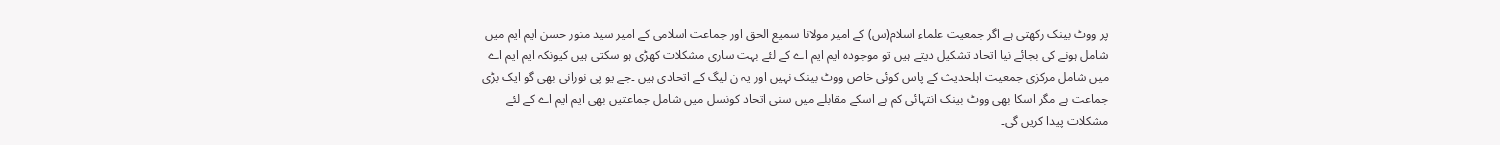پر ووٹ بینک رکھتی ہے اگر جمعیت علماء اسلام(س) کے امیر مولانا سمیع الحق اور جماعت اسلامی کے امیر سید منور حسن ایم ایم میں شامل ہونے کی بجائے نیا اتحاد تشکیل دیتے ہیں تو موجودہ ایم ایم اے کے لئے بہت ساری مشکلات کھڑی ہو سکتی ہیں کیونکہ ایم ایم اے میں شامل مرکزی جمعیت اہلحدیث کے پاس کوئی خاص ووٹ بینک نہیں اور یہ ن لیگ کے اتحادی ہیں ۔جے یو پی نورانی بھی گو ایک بڑی جماعت ہے مگر اسکا بھی ووٹ بینک انتہائی کم ہے اسکے مقابلے میں سنی اتحاد کونسل میں شامل جماعتیں بھی ایم ایم اے کے لئے مشکلات پیدا کریں گی۔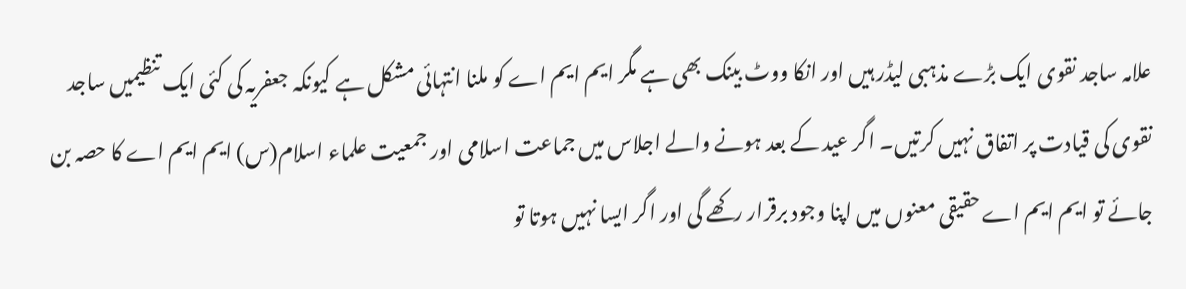علامہ ساجد نقوی ایک بڑے مذہبی لیڈر ہیں اور انکا ووٹ بینک بھی ہے مگر ایم ایم اے کو ملنا انتہائی مشکل ہے کیونکہ جعفریہ کی کئی ایک تنظیمیں ساجد نقوی کی قیادت پر اتفاق نہیں کرتیں۔ اگر عید کے بعد ہونے والے اجلاس میں جماعت اسلامی اور جمعیت علماء اسلام(س) ایم ایم اے کا حصہ بن جائے تو ایم ایم اے حقیقی معنوں میں اپنا وجود برقرار رکھے گی اور اگر ایسا نہیں ہوتا تو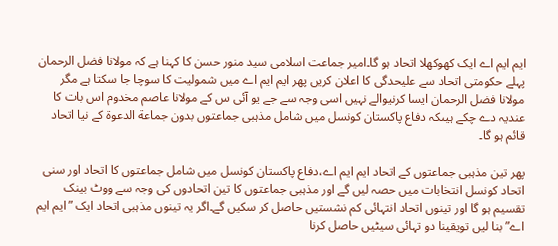ایم ایم اے ایک کھوکھلا اتحاد ہو گا۔امیر جماعت اسلامی سید منور حسن کا کہنا ہے کہ مولانا فضل الرحمان پہلے حکومتی اتحاد سے علیحدگی کا اعلان کریں پھر ایم ایم اے میں شمولیت کا سوچا جا سکتا ہے مگر مولانا فضل الرحمان ایسا کرنیوالے نہیں اسی وجہ سے جے یو آئی س کے مولانا عاصم مخدوم اس بات کا عندیہ دے چکے ہیںکہ دفاع پاکستان کونسل میں شامل مذہبی جماعتوں بدون جماعة الدعوة کے نیا اتحاد قائم ہو گا۔

پھر تین مذہبی جماعتوں کے اتحاد ایم ایم اے،دفاع پاکستان کونسل میں شامل جماعتوں کا اتحاد اور سنی اتحاد کونسل انتخابات میں حصہ لیں گے اور مذہبی جماعتوں کا تین اتحادوں کی وجہ سے ووٹ بینک تقسیم ہو گا اور تینوں اتحاد انتہائی کم نشستیں حاصل کر سکیں گے۔اگر یہ تینوں مذہبی اتحاد ایک ”ایم ایم اے” بنا لیں تویقینا دو تہائی سیٹیں حاصل کرنا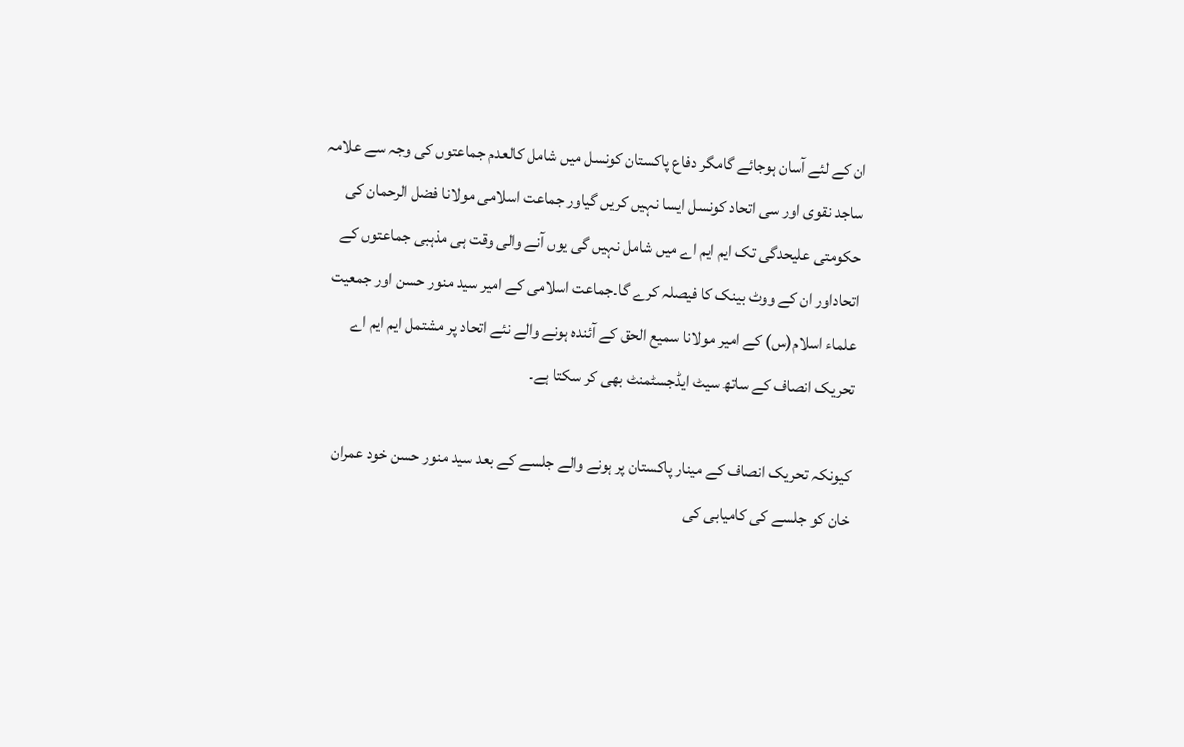ان کے لئے آسان ہوجائے گامگر دفاع پاکستان کونسل میں شامل کالعدم جماعتوں کی وجہ سے علامہ ساجد نقوی اور سی اتحاد کونسل ایسا نہیں کریں گیاور جماعت اسلامی مولانا فضل الرحمان کی حکومتی علیحدگی تک ایم ایم اے میں شامل نہیں گی یوں آنے والی وقت ہی مذہبی جماعتوں کے اتحاداور ان کے ووٹ بینک کا فیصلہ کرے گا۔جماعت اسلامی کے امیر سید منور حسن اور جمعیت علماء اسلام(س) کے امیر مولانا سمیع الحق کے آئندہ ہونے والے نئے اتحاد پر مشتمل ایم ایم اے تحریک انصاف کے ساتھ سیٹ ایڈجسٹمنٹ بھی کر سکتا ہے۔

کیونکہ تحریک انصاف کے مینار پاکستان پر ہونے والے جلسے کے بعد سید منور حسن خود عمران خان کو جلسے کی کامیابی کی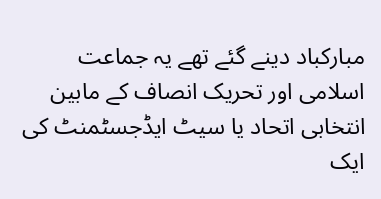مبارکباد دینے گئے تھے یہ جماعت اسلامی اور تحریک انصاف کے مابین انتخابی اتحاد یا سیٹ ایڈجسٹمنٹ کی ایک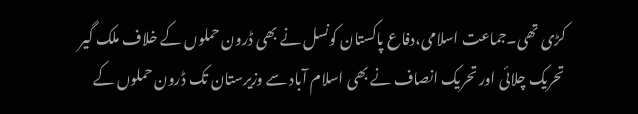کڑی تھی۔جماعت اسلامی،دفاع پاکستان کونسل نے بھی ڈرون حملوں کے خلاف ملک گیر تحریک چلائی اور تحریک انصاف نے بھی اسلام آباد سے وزیرستان تک ڈرون حملوں کے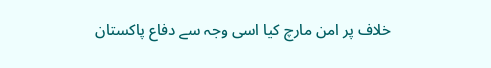خلاف پر امن مارچ کیا اسی وجہ سے دفاع پاکستان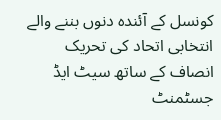کونسل کے آئندہ دنوں بننے والے انتخابی اتحاد کی تحریک انصاف کے ساتھ سیٹ ایڈ جسٹمنٹ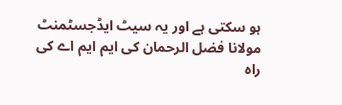ہو سکتی ہے اور یہ سیٹ ایڈجسٹمنٹ مولانا فضل الرحمان کی ایم ایم اے کی راہ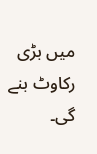میں بڑی رکاوٹ بنے گی۔